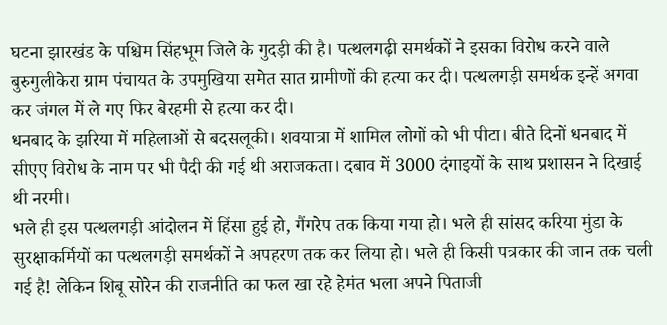घटना झारखंड के पश्चिम सिंहभूम जिले के गुदड़ी की है। पत्थलगढ़ी समर्थकों ने इसका विरोध करने वाले बुरुगुलीकेरा ग्राम पंचायत के उपमुखिया समेत सात ग्रामीणों की हत्या कर दी। पत्थलगड़ी समर्थक इन्हें अगवा कर जंगल में ले गए फिर बेरहमी से हत्या कर दी।
धनबाद के झरिया में महिलाओं से बदसलूकी। शवयात्रा में शामिल लोगों को भी पीटा। बीते दिनों धनबाद में सीएए विरोध के नाम पर भी पैदी की गई थी अराजकता। दबाव में 3000 दंगाइयों के साथ प्रशासन ने दिखाई थी नरमी।
भले ही इस पत्थलगड़ी आंदोलन में हिंसा हुई हो, गैंगरेप तक किया गया हो। भले ही सांसद करिया मुंडा के सुरक्षाकर्मियों का पत्थलगड़ी समर्थकों ने अपहरण तक कर लिया हो। भले ही किसी पत्रकार की जान तक चली गई है! लेकिन शिबू सोरेन की राजनीति का फल खा रहे हेमंत भला अपने पिताजी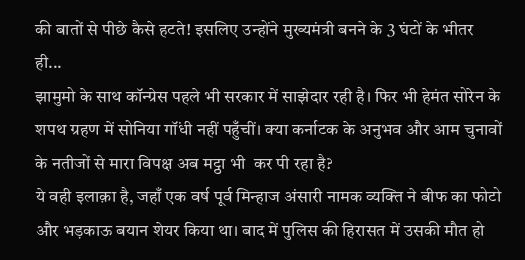की बातों से पीछे कैसे हटते! इसलिए उन्होंने मुख्यमंत्री बनने के 3 घंटों के भीतर ही...
झामुमो के साथ कॉन्ग्रेस पहले भी सरकार में साझेदार रही है। फिर भी हेमंत सोरेन के शपथ ग्रहण में सोनिया गॉंधी नहीं पहुँचीं। क्या कर्नाटक के अनुभव और आम चुनावों के नतीजों से मारा विपक्ष अब मट्ठा भी  कर पी रहा है?
ये वही इलाक़ा है, जहाँ एक वर्ष पूर्व मिन्हाज अंसारी नामक व्यक्ति ने बीफ का फोटो और भड़काऊ बयान शेयर किया था। बाद में पुलिस की हिरासत में उसकी मौत हो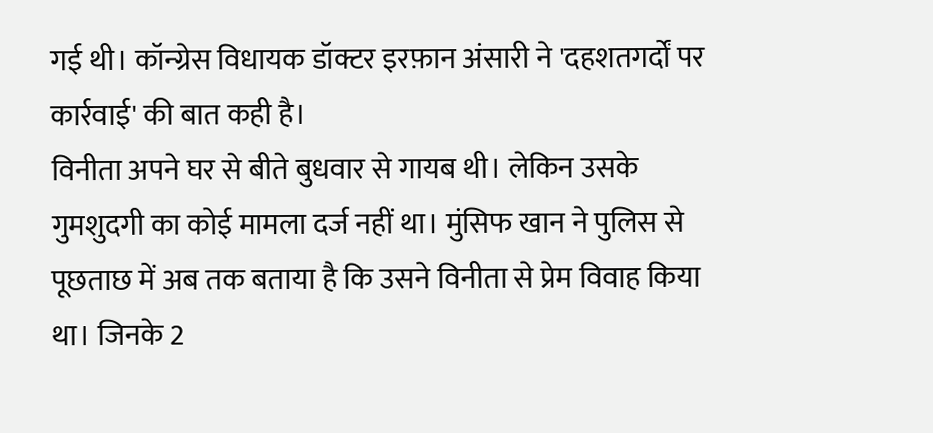गई थी। कॉन्ग्रेस विधायक डॉक्टर इरफ़ान अंसारी ने 'दहशतगर्दों पर कार्रवाई' की बात कही है।
विनीता अपने घर से बीते बुधवार से गायब थी। लेकिन उसके गुमशुदगी का कोई मामला दर्ज नहीं था। मुंसिफ खान ने पुलिस से पूछताछ में अब तक बताया है कि उसने विनीता से प्रेम विवाह किया था। जिनके 2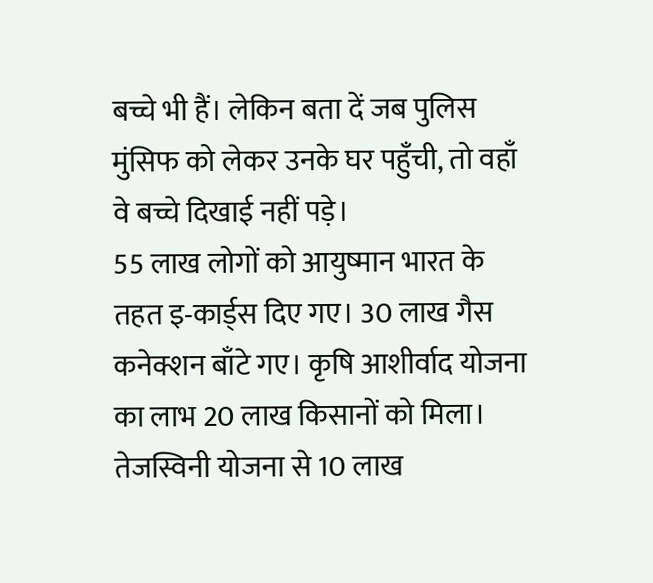बच्चे भी हैं। लेकिन बता दें जब पुलिस मुंसिफ को लेकर उनके घर पहुँची, तो वहाँ वे बच्चे दिखाई नहीं पड़े।
55 लाख लोगों को आयुष्मान भारत के तहत इ-कार्ड्स दिए गए। 30 लाख गैस कनेक्शन बाँटे गए। कृषि आशीर्वाद योजना का लाभ 20 लाख किसानों को मिला। तेजस्विनी योजना से 10 लाख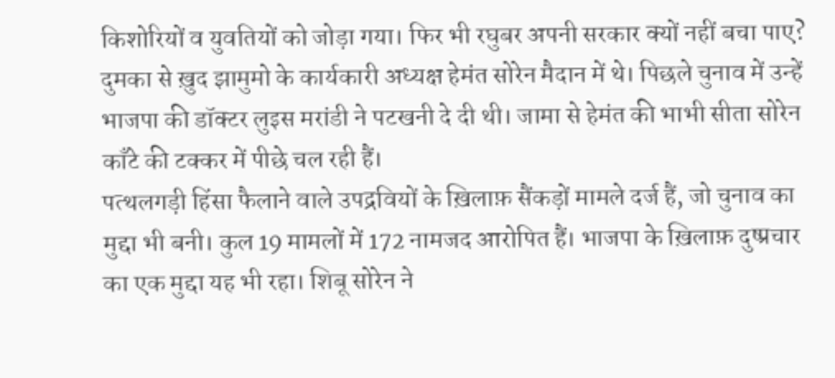किशोरियों व युवतियों को जोड़ा गया। फिर भी रघुबर अपनी सरकार क्यों नहीं बचा पाए?
दुमका से ख़ुद झामुमो के कार्यकारी अध्यक्ष हेमंत सोरेन मैदान में थे। पिछले चुनाव में उन्हें भाजपा की डॉक्टर लुइस मरांडी ने पटखनी दे दी थी। जामा से हेमंत की भाभी सीता सोरेन काँटे की टक्कर में पीछे चल रही हैं।
पत्थलगड़ी हिंसा फैलाने वाले उपद्रवियों के ख़िलाफ़ सैंकड़ों मामले दर्ज हैं, जो चुनाव का मुद्दा भी बनी। कुल 19 मामलों में 172 नामजद आरोपित हैं। भाजपा के ख़िलाफ़ दुष्प्रचार का एक मुद्दा यह भी रहा। शिबू सोरेन ने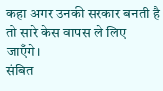कहा अगर उनकी सरकार बनती है तो सारे केस वापस ले लिए जाएँगे।
संबित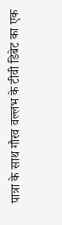पात्रा के साथ गौरव वल्लभ के टीवी डिबेट का एक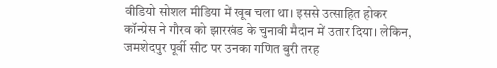वीडियो सोशल मीडिया में खूब चला था। इससे उत्साहित होकर कॉन्ग्रेस ने गौरव को झारखंड के चुनावी मैदान में उतार दिया। लेकिन, जमशेदपुर पूर्वी सीट पर उनका गणित बुरी तरह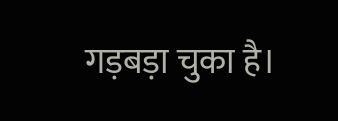गड़बड़ा चुका है।